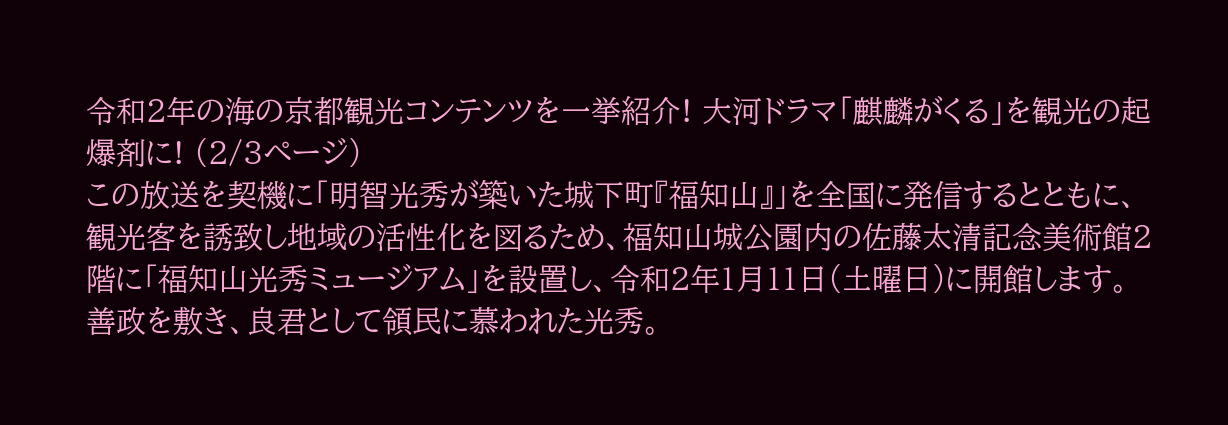令和2年の海の京都観光コンテンツを一挙紹介! 大河ドラマ「麒麟がくる」を観光の起爆剤に! (2/3ページ)
この放送を契機に「明智光秀が築いた城下町『福知山』」を全国に発信するとともに、観光客を誘致し地域の活性化を図るため、福知山城公園内の佐藤太清記念美術館2階に「福知山光秀ミュージアム」を設置し、令和2年1月11日(土曜日)に開館します。
善政を敷き、良君として領民に慕われた光秀。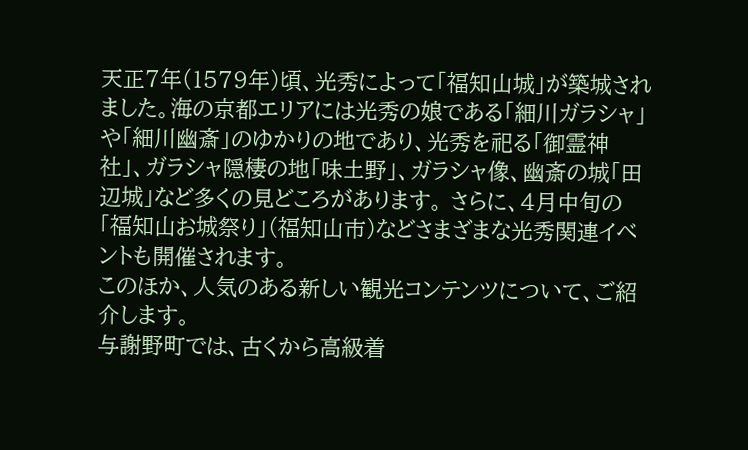天正7年(1579年)頃、光秀によって「福知山城」が築城されました。海の京都エリアには光秀の娘である「細川ガラシャ」や「細川幽斎」のゆかりの地であり、光秀を祀る「御霊神社」、ガラシャ隠棲の地「味土野」、ガラシャ像、幽斎の城「田辺城」など多くの見どころがあります。 さらに、4月中旬の「福知山お城祭り」(福知山市)などさまざまな光秀関連イベントも開催されます。
このほか、人気のある新しい観光コンテンツについて、ご紹介します。
与謝野町では、古くから高級着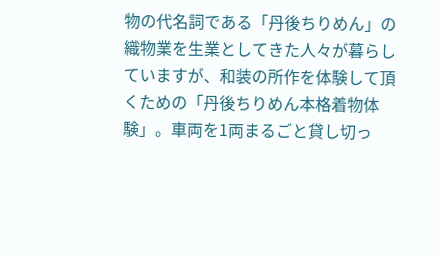物の代名詞である「丹後ちりめん」の織物業を生業としてきた人々が暮らしていますが、和装の所作を体験して頂くための「丹後ちりめん本格着物体験」。車両を1両まるごと貸し切っ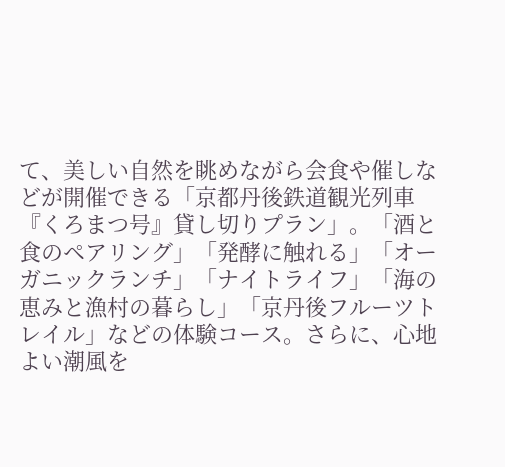て、美しい自然を眺めながら会食や催しなどが開催できる「京都丹後鉄道観光列車『くろまつ号』貸し切りプラン」。「酒と食のペアリング」「発酵に触れる」「オーガニックランチ」「ナイトライフ」「海の恵みと漁村の暮らし」「京丹後フルーツトレイル」などの体験コース。さらに、心地よい潮風を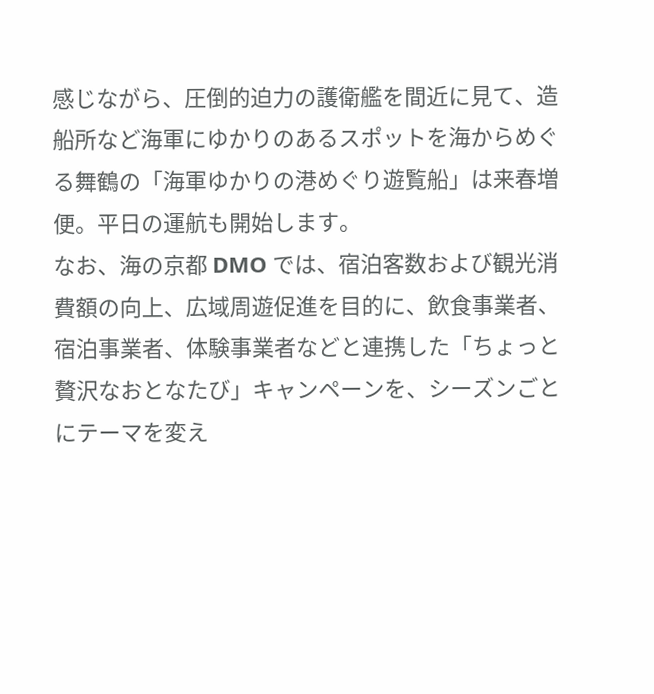感じながら、圧倒的迫力の護衛艦を間近に見て、造船所など海軍にゆかりのあるスポットを海からめぐる舞鶴の「海軍ゆかりの港めぐり遊覧船」は来春増便。平日の運航も開始します。
なお、海の京都 DMO では、宿泊客数および観光消費額の向上、広域周遊促進を目的に、飲食事業者、宿泊事業者、体験事業者などと連携した「ちょっと贅沢なおとなたび」キャンペーンを、シーズンごとにテーマを変え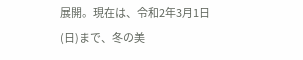展開。現在は、令和2年3月1日(日)まで、冬の美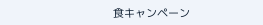食キャンペーン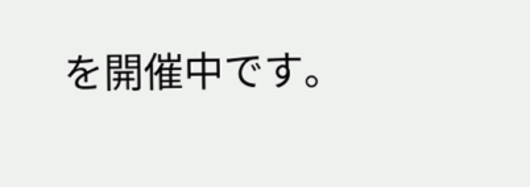を開催中です。